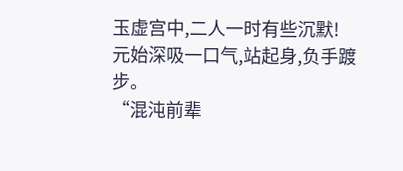玉虚宫中,二人一时有些沉默!
元始深吸一口气,站起身,负手踱步。
“混沌前辈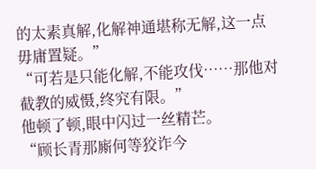的太素真解,化解神通堪称无解,这一点毋庸置疑。”
“可若是只能化解,不能攻伐……那他对截教的威慑,终究有限。”
他顿了顿,眼中闪过一丝精芒。
“顾长青那廝何等狡诈今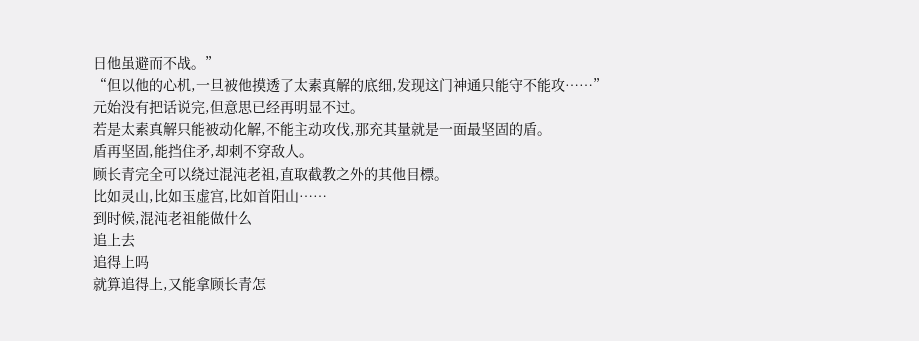日他虽避而不战。”
“但以他的心机,一旦被他摸透了太素真解的底细,发现这门神通只能守不能攻……”
元始没有把话说完,但意思已经再明显不过。
若是太素真解只能被动化解,不能主动攻伐,那充其量就是一面最坚固的盾。
盾再坚固,能挡住矛,却刺不穿敌人。
顾长青完全可以绕过混沌老祖,直取截教之外的其他目標。
比如灵山,比如玉虚宫,比如首阳山……
到时候,混沌老祖能做什么
追上去
追得上吗
就算追得上,又能拿顾长青怎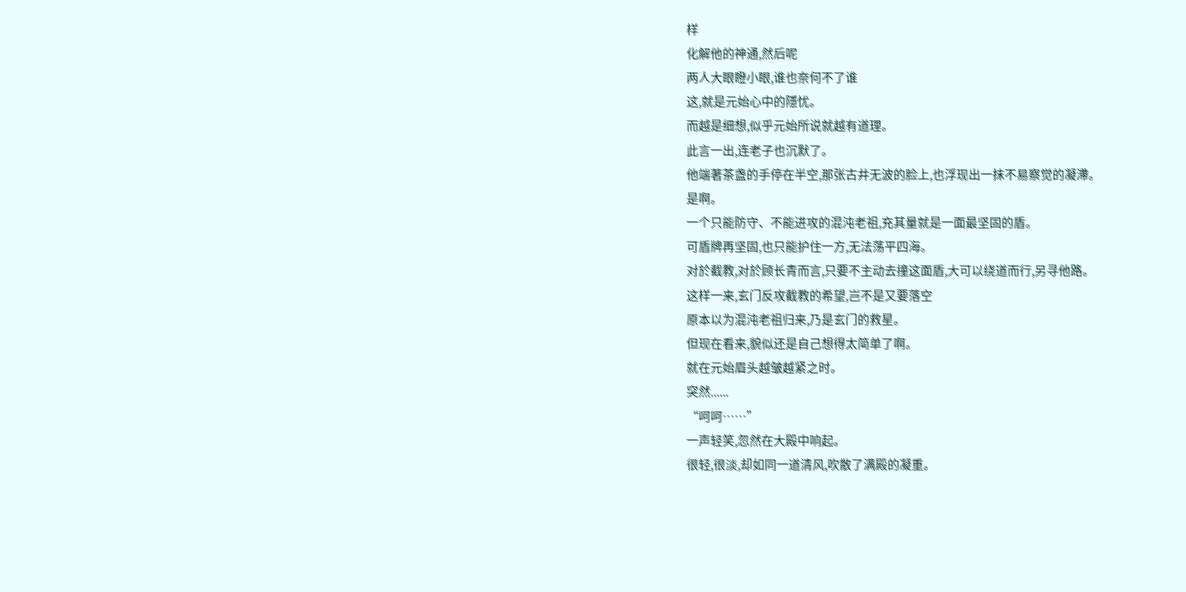样
化解他的神通,然后呢
两人大眼瞪小眼,谁也奈何不了谁
这,就是元始心中的隱忧。
而越是细想,似乎元始所说就越有道理。
此言一出,连老子也沉默了。
他端著茶盏的手停在半空,那张古井无波的脸上,也浮现出一抹不易察觉的凝滯。
是啊。
一个只能防守、不能进攻的混沌老祖,充其量就是一面最坚固的盾。
可盾牌再坚固,也只能护住一方,无法荡平四海。
对於截教,对於顾长青而言,只要不主动去撞这面盾,大可以绕道而行,另寻他路。
这样一来,玄门反攻截教的希望,岂不是又要落空
原本以为混沌老祖归来,乃是玄门的救星。
但现在看来,貌似还是自己想得太简单了啊。
就在元始眉头越皱越紧之时。
突然......
“呵呵……”
一声轻笑,忽然在大殿中响起。
很轻,很淡,却如同一道清风,吹散了满殿的凝重。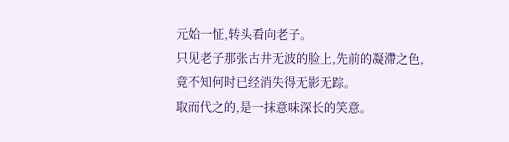元始一怔,转头看向老子。
只见老子那张古井无波的脸上,先前的凝滯之色,竟不知何时已经消失得无影无踪。
取而代之的,是一抹意味深长的笑意。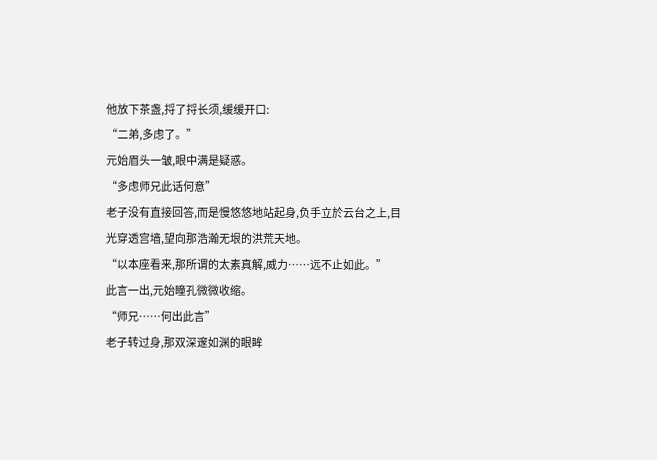他放下茶盏,捋了捋长须,缓缓开口:
“二弟,多虑了。”
元始眉头一皱,眼中满是疑惑。
“多虑师兄此话何意”
老子没有直接回答,而是慢悠悠地站起身,负手立於云台之上,目光穿透宫墙,望向那浩瀚无垠的洪荒天地。
“以本座看来,那所谓的太素真解,威力……远不止如此。”
此言一出,元始瞳孔微微收缩。
“师兄……何出此言”
老子转过身,那双深邃如渊的眼眸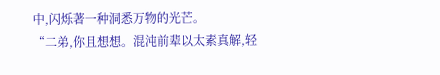中,闪烁著一种洞悉万物的光芒。
“二弟,你且想想。混沌前辈以太素真解,轻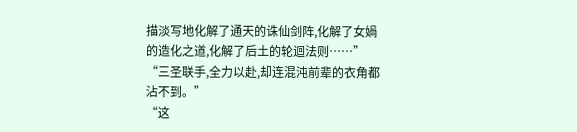描淡写地化解了通天的诛仙剑阵,化解了女媧的造化之道,化解了后土的轮迴法则……”
“三圣联手,全力以赴,却连混沌前辈的衣角都沾不到。”
“这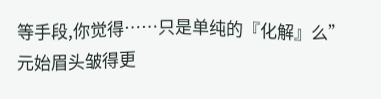等手段,你觉得……只是单纯的『化解』么”
元始眉头皱得更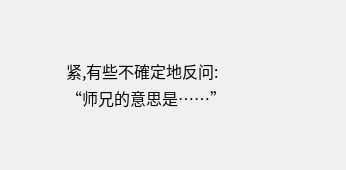紧,有些不確定地反问:
“师兄的意思是……”